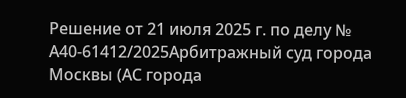Решение от 21 июля 2025 г. по делу № А40-61412/2025Арбитражный суд города Москвы (АС города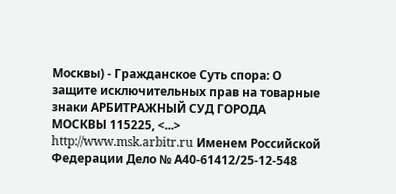Москвы) - Гражданское Суть спора: О защите исключительных прав на товарные знаки АРБИТРАЖНЫЙ СУД ГОРОДА МОСКВЫ 115225, <...> http://www.msk.arbitr.ru Именем Российской Федерации Дело № А40-61412/25-12-548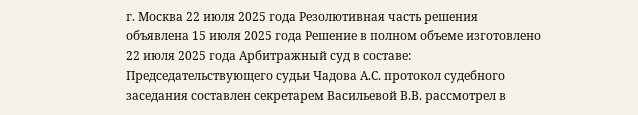г. Москва 22 июля 2025 года Резолютивная часть решения объявлена 15 июля 2025 года Решение в полном объеме изготовлено 22 июля 2025 года Арбитражный суд в составе: Председательствующего судьи Чадова А.С. протокол судебного заседания составлен секретарем Васильевой В.В. рассмотрел в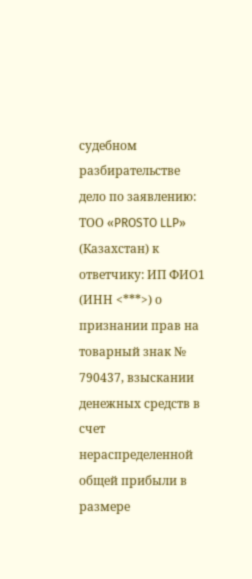судебном разбирательстве дело по заявлению: ТОО «PROSTO LLP» (Казахстан) к ответчику: ИП ФИО1 (ИНН <***>) о признании прав на товарный знак № 790437, взыскании денежных средств в счет нераспределенной общей прибыли в размере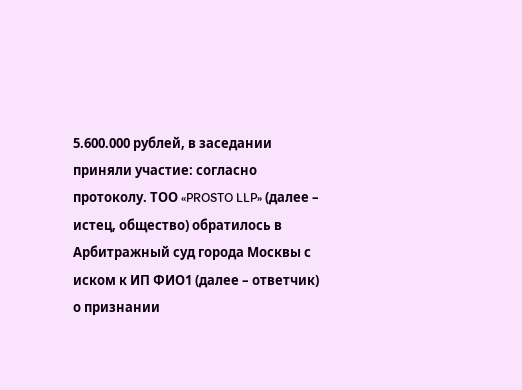5.600.000 рублей, в заседании приняли участие: согласно протоколу. ТОО «PROSTO LLP» (далее – истец, общество) обратилось в Арбитражный суд города Москвы с иском к ИП ФИО1 (далее – ответчик) о признании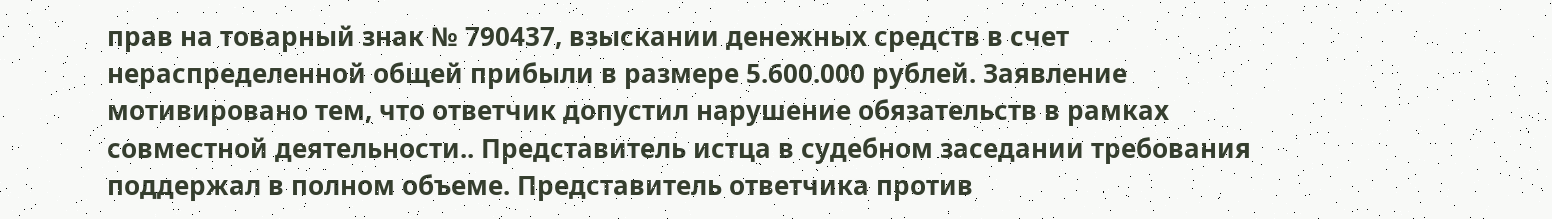прав на товарный знак № 790437, взыскании денежных средств в счет нераспределенной общей прибыли в размере 5.600.000 рублей. Заявление мотивировано тем, что ответчик допустил нарушение обязательств в рамках совместной деятельности.. Представитель истца в судебном заседании требования поддержал в полном объеме. Представитель ответчика против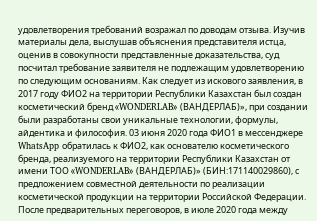удовлетворения требований возражал по доводам отзыва. Изучив материалы дела, выслушав объяснения представителя истца, оценив в совокупности представленные доказательства, суд посчитал требование заявителя не подлежащим удовлетворению по следующим основаниям. Как следует из искового заявления, в 2017 году ФИО2 на территории Республики Казахстан был создан косметический бренд «WONDERLAB» (ВАНДЕРЛАБ)», при создании были разработаны свои уникальные технологии, формулы, айдентика и философия. 03 июня 2020 года ФИО1 в мессенджере WhatsApp обратилась к ФИО2, как основателю косметического бренда, реализуемого на территории Республики Казахстан от имени ТОО «WONDERLAB» (ВАНДЕРЛАБ)» (БИН:171140029860), с предложением совместной деятельности по реализации косметической продукции на территории Российской Федерации. После предварительных переговоров, в июле 2020 года между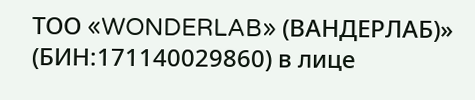ТОО «WONDERLAB» (ВАНДЕРЛАБ)» (БИН:171140029860) в лице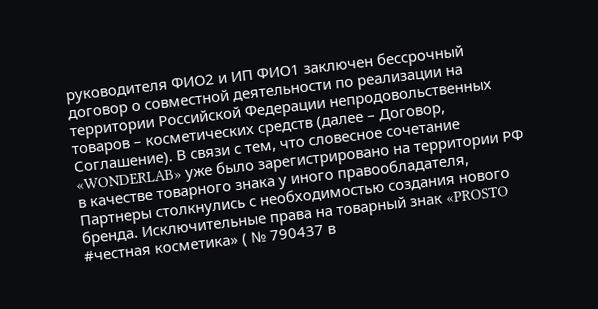руководителя ФИО2 и ИП ФИО1 заключен бессрочный договор о совместной деятельности по реализации на территории Российской Федерации непродовольственных товаров – косметических средств (далее – Договор, Соглашение). В связи с тем, что словесное сочетание «WONDERLAB» уже было зарегистрировано на территории РФ в качестве товарного знака у иного правообладателя, Партнеры столкнулись с необходимостью создания нового бренда. Исключительные права на товарный знак «PROSTO #честная косметика» ( № 790437 в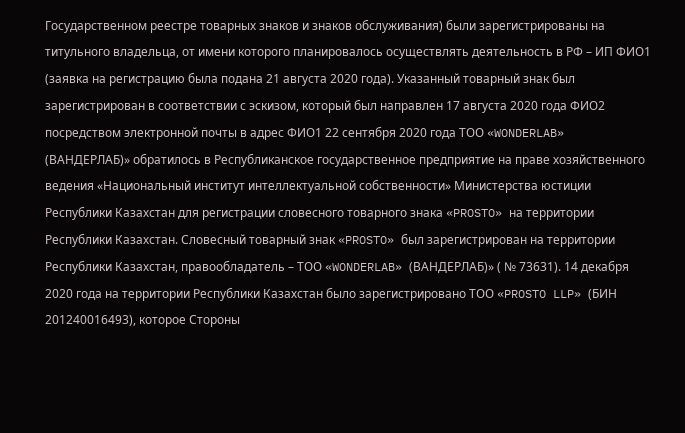Государственном реестре товарных знаков и знаков обслуживания) были зарегистрированы на титульного владельца, от имени которого планировалось осуществлять деятельность в РФ – ИП ФИО1 (заявка на регистрацию была подана 21 августа 2020 года). Указанный товарный знак был зарегистрирован в соответствии с эскизом, который был направлен 17 августа 2020 года ФИО2 посредством электронной почты в адрес ФИО1 22 сентября 2020 года ТОО «WONDERLAB» (ВАНДЕРЛАБ)» обратилось в Республиканское государственное предприятие на праве хозяйственного ведения «Национальный институт интеллектуальной собственности» Министерства юстиции Республики Казахстан для регистрации словесного товарного знака «PROSTO» на территории Республики Казахстан. Словесный товарный знак «PROSTO» был зарегистрирован на территории Республики Казахстан, правообладатель – ТОО «WONDERLAB» (ВАНДЕРЛАБ)» ( № 73631). 14 декабря 2020 года на территории Республики Казахстан было зарегистрировано ТОО «PROSTO LLP» (БИН 201240016493), которое Стороны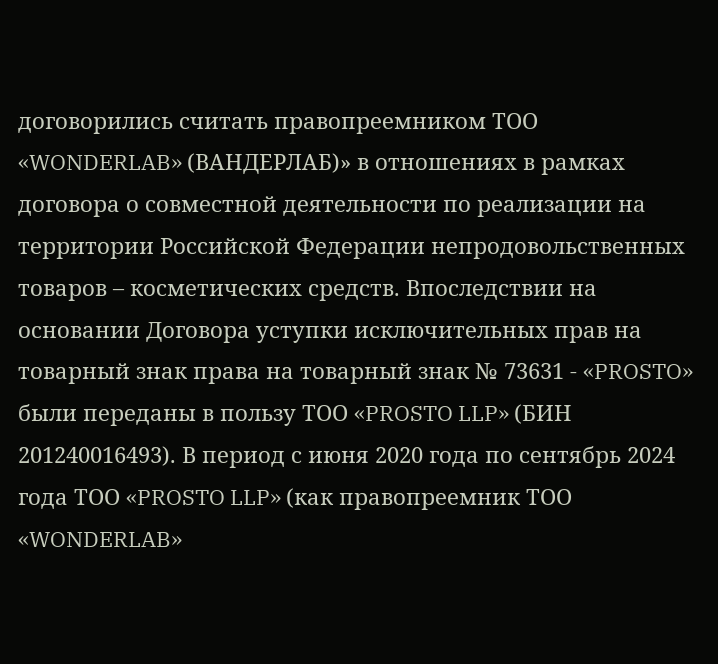договорились считать правопреемником ТОО «WONDERLAB» (ВАНДЕРЛАБ)» в отношениях в рамках договора о совместной деятельности по реализации на территории Российской Федерации непродовольственных товаров – косметических средств. Впоследствии на основании Договора уступки исключительных прав на товарный знак права на товарный знак № 73631 - «PROSTO» были переданы в пользу ТОО «PROSTO LLP» (БИН 201240016493). В период с июня 2020 года по сентябрь 2024 года ТОО «PROSTO LLP» (как правопреемник ТОО «WONDERLAB»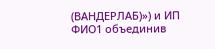(ВАНДЕРЛАБ)») и ИП ФИО1 объединив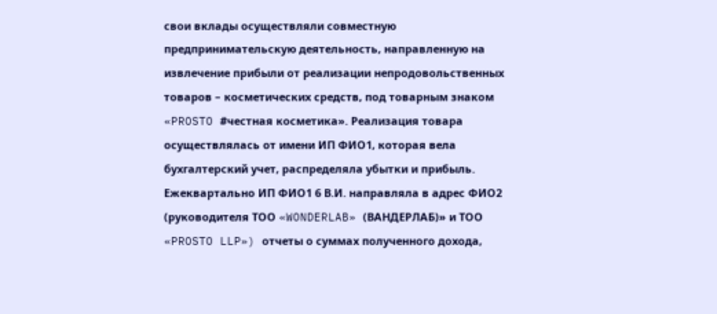свои вклады осуществляли совместную предпринимательскую деятельность, направленную на извлечение прибыли от реализации непродовольственных товаров – косметических средств, под товарным знаком «PROSTO #честная косметика». Реализация товара осуществлялась от имени ИП ФИО1, которая вела бухгалтерский учет, распределяла убытки и прибыль. Ежеквартально ИП ФИО1 6 В.И. направляла в адрес ФИО2 (руководителя ТОО «WONDERLAB» (ВАНДЕРЛАБ)» и ТОО «PROSTO LLP») отчеты о суммах полученного дохода,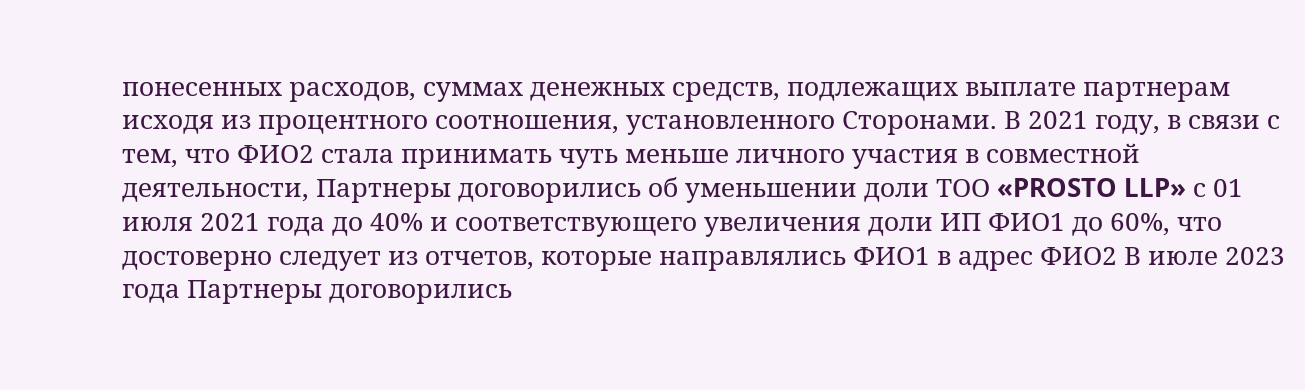понесенных расходов, суммах денежных средств, подлежащих выплате партнерам исходя из процентного соотношения, установленного Сторонами. В 2021 году, в связи с тем, что ФИО2 стала принимать чуть меньше личного участия в совместной деятельности, Партнеры договорились об уменьшении доли ТОО «PROSTO LLP» с 01 июля 2021 года до 40% и соответствующего увеличения доли ИП ФИО1 до 60%, что достоверно следует из отчетов, которые направлялись ФИО1 в адрес ФИО2 В июле 2023 года Партнеры договорились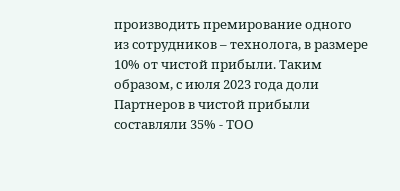производить премирование одного из сотрудников – технолога, в размере 10% от чистой прибыли. Таким образом, с июля 2023 года доли Партнеров в чистой прибыли составляли 35% - ТОО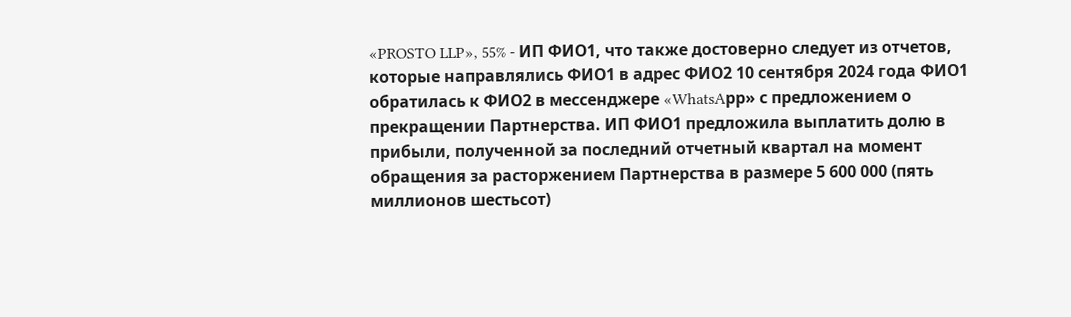«PROSTO LLP», 55% - ИП ФИО1, что также достоверно следует из отчетов, которые направлялись ФИО1 в адрес ФИО2 10 сентября 2024 года ФИО1 обратилась к ФИО2 в мессенджере «WhatsAрр» с предложением о прекращении Партнерства. ИП ФИО1 предложила выплатить долю в прибыли, полученной за последний отчетный квартал на момент обращения за расторжением Партнерства в размере 5 600 000 (пять миллионов шестьсот)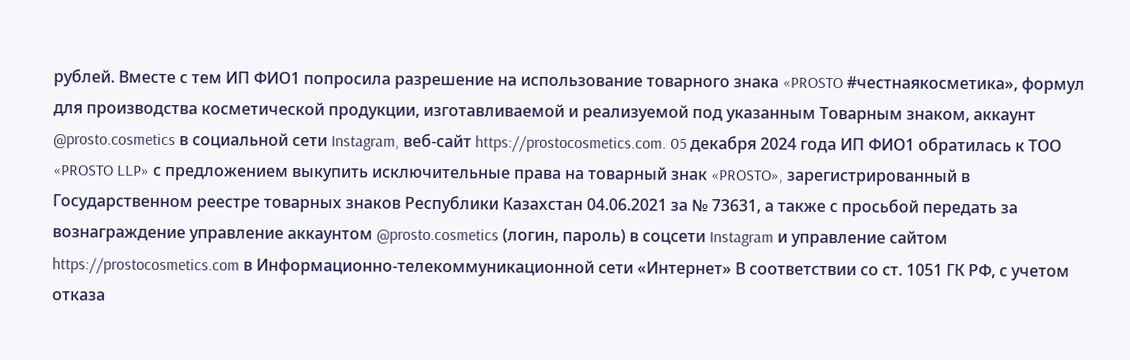рублей. Вместе с тем ИП ФИО1 попросила разрешение на использование товарного знака «PROSTO #честнаякосметика», формул для производства косметической продукции, изготавливаемой и реализуемой под указанным Товарным знаком, аккаунт @prosto.cosmetics в социальной сети Instagram, веб-сайт https://prostocosmetics.com. 05 декабря 2024 года ИП ФИО1 обратилась к ТОО «PROSTO LLP» с предложением выкупить исключительные права на товарный знак «PROSTO», зарегистрированный в Государственном реестре товарных знаков Республики Казахстан 04.06.2021 за № 73631, а также с просьбой передать за вознаграждение управление аккаунтом @prosto.cosmetics (логин, пароль) в соцсети Instagram и управление сайтом https://prostocosmetics.com в Информационно-телекоммуникационной сети «Интернет» В соответствии со ст. 1051 ГК РФ, с учетом отказа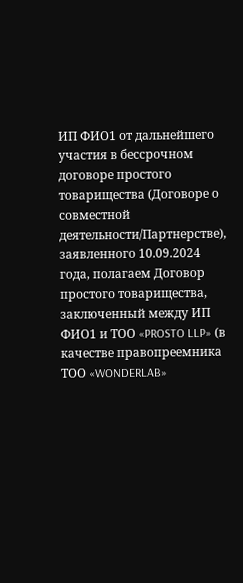ИП ФИО1 от дальнейшего участия в бессрочном договоре простого товарищества (Договоре о совместной деятельности/Партнерстве), заявленного 10.09.2024 года, полагаем Договор простого товарищества, заключенный между ИП ФИО1 и ТОО «PROSTO LLP» (в качестве правопреемника ТОО «WONDERLAB»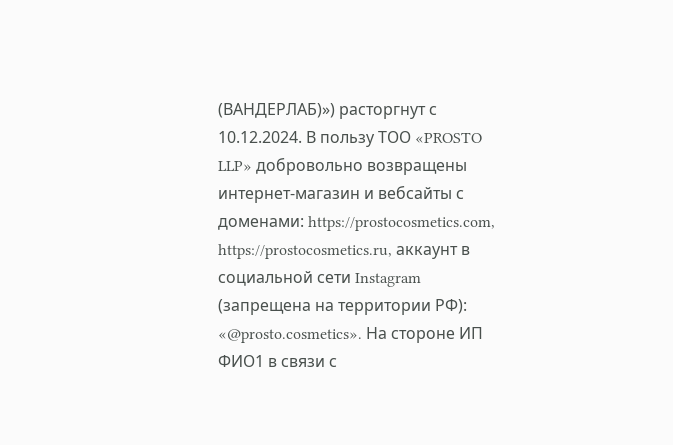(ВАНДЕРЛАБ)») расторгнут с 10.12.2024. В пользу ТОО «PROSTO LLP» добровольно возвращены интернет-магазин и вебсайты с доменами: https://prostocosmetics.com, https://prostocosmetics.ru, аккаунт в социальной сети Instagram (запрещена на территории РФ): «@prosto.cosmetics». На стороне ИП ФИО1 в связи с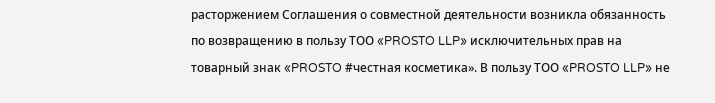расторжением Соглашения о совместной деятельности возникла обязанность по возвращению в пользу ТОО «PROSTO LLP» исключительных прав на товарный знак «PROSTO #честная косметика». В пользу ТОО «PROSTO LLP» не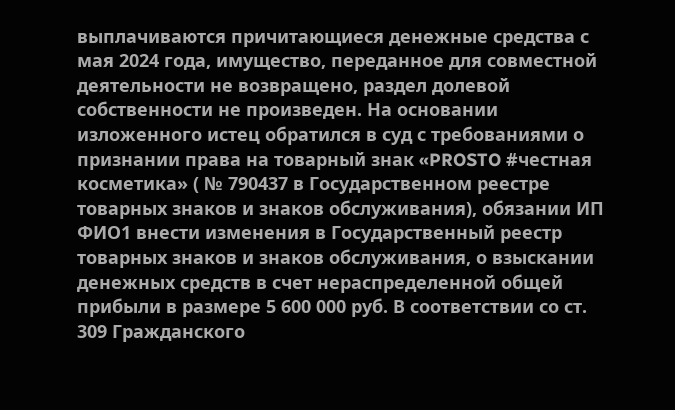выплачиваются причитающиеся денежные средства с мая 2024 года, имущество, переданное для совместной деятельности не возвращено, раздел долевой собственности не произведен. На основании изложенного истец обратился в суд с требованиями о признании права на товарный знак «PROSTO #честная косметика» ( № 790437 в Государственном реестре товарных знаков и знаков обслуживания), обязании ИП ФИО1 внести изменения в Государственный реестр товарных знаков и знаков обслуживания, о взыскании денежных средств в счет нераспределенной общей прибыли в размере 5 600 000 руб. В соответствии со ст. 309 Гражданского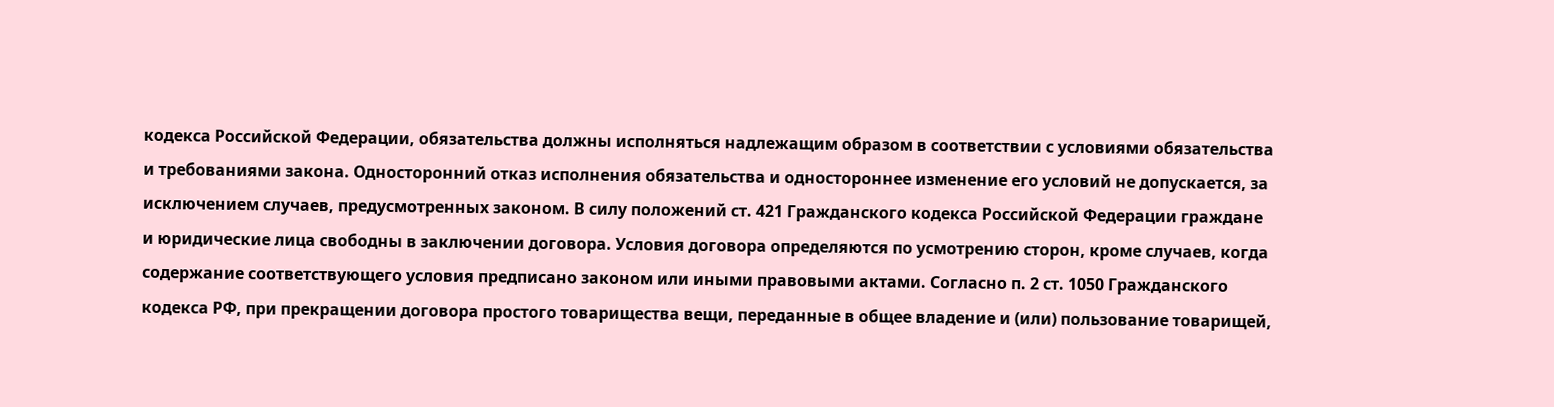кодекса Российской Федерации, обязательства должны исполняться надлежащим образом в соответствии с условиями обязательства и требованиями закона. Односторонний отказ исполнения обязательства и одностороннее изменение его условий не допускается, за исключением случаев, предусмотренных законом. В силу положений ст. 421 Гражданского кодекса Российской Федерации граждане и юридические лица свободны в заключении договора. Условия договора определяются по усмотрению сторон, кроме случаев, когда содержание соответствующего условия предписано законом или иными правовыми актами. Согласно п. 2 ст. 1050 Гражданского кодекса РФ, при прекращении договора простого товарищества вещи, переданные в общее владение и (или) пользование товарищей,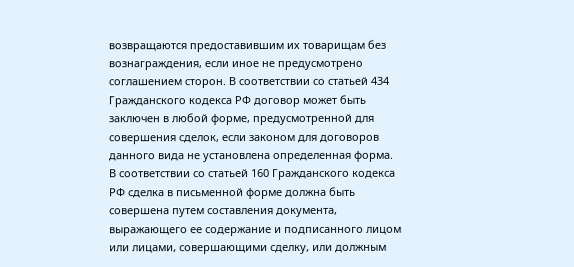возвращаются предоставившим их товарищам без вознаграждения, если иное не предусмотрено соглашением сторон. В соответствии со статьей 434 Гражданского кодекса РФ договор может быть заключен в любой форме, предусмотренной для совершения сделок, если законом для договоров данного вида не установлена определенная форма. В соответствии со статьей 160 Гражданского кодекса РФ сделка в письменной форме должна быть совершена путем составления документа, выражающего ее содержание и подписанного лицом или лицами, совершающими сделку, или должным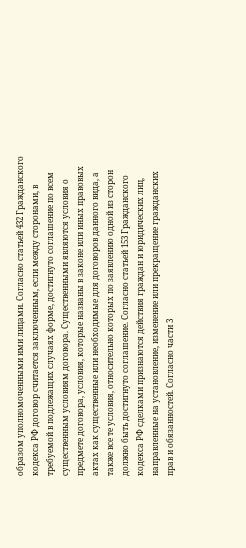образом уполномоченными ими лицами. Согласно статьей 432 Гражданского кодекса РФ договор считается заключенным, если между сторонами, в требуемой в подлежащих случаях форме, достигнуто соглашение по всем существенным условиям договора. Существенными являются условия о предмете договора, условия, которые названы в законе или иных правовых актах как существенные или необходимые для договоров данного вида, а также все те условия, относительно которых по заявлению одной из сторон должно быть достигнуто соглашение. Согласно статьей 153 Гражданского кодекса РФ сделками признаются действия граждан и юридических лиц, направленные на установление, изменение или прекращение гражданских прав и обязанностей. Согласно части 3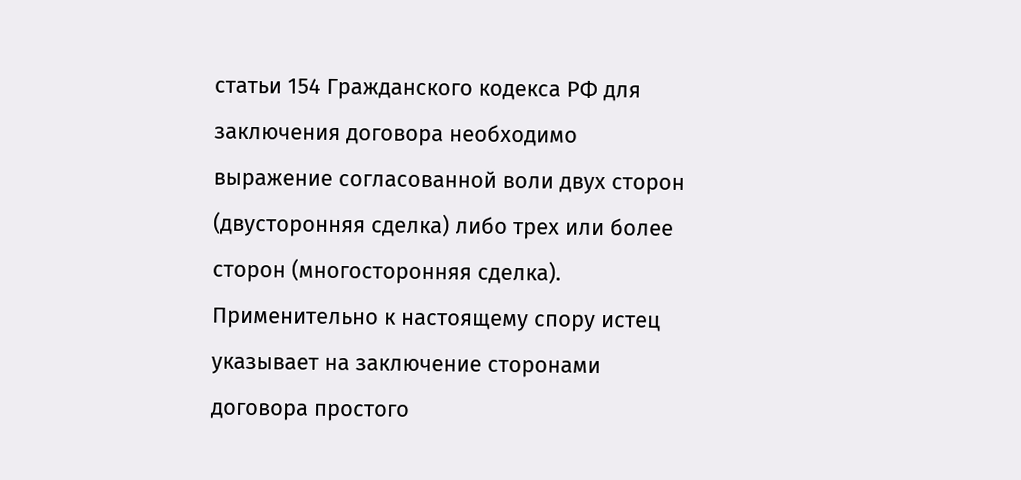статьи 154 Гражданского кодекса РФ для заключения договора необходимо выражение согласованной воли двух сторон (двусторонняя сделка) либо трех или более сторон (многосторонняя сделка). Применительно к настоящему спору истец указывает на заключение сторонами договора простого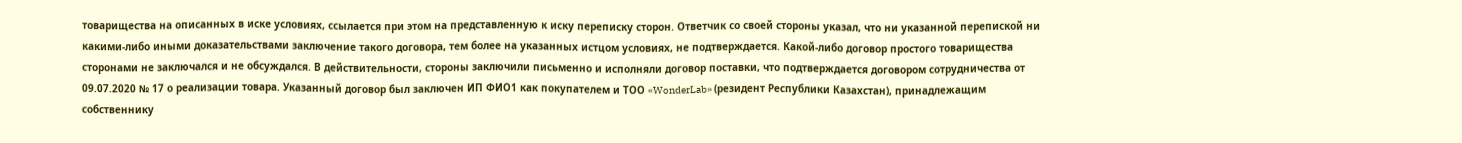товарищества на описанных в иске условиях, ссылается при этом на представленную к иску переписку сторон. Ответчик со своей стороны указал, что ни указанной перепиской ни какими-либо иными доказательствами заключение такого договора, тем более на указанных истцом условиях, не подтверждается. Какой-либо договор простого товарищества сторонами не заключался и не обсуждался. В действительности, стороны заключили письменно и исполняли договор поставки, что подтверждается договором сотрудничества от 09.07.2020 № 17 о реализации товара. Указанный договор был заключен ИП ФИО1 как покупателем и ТОО «WonderLab» (резидент Республики Казахстан), принадлежащим собственнику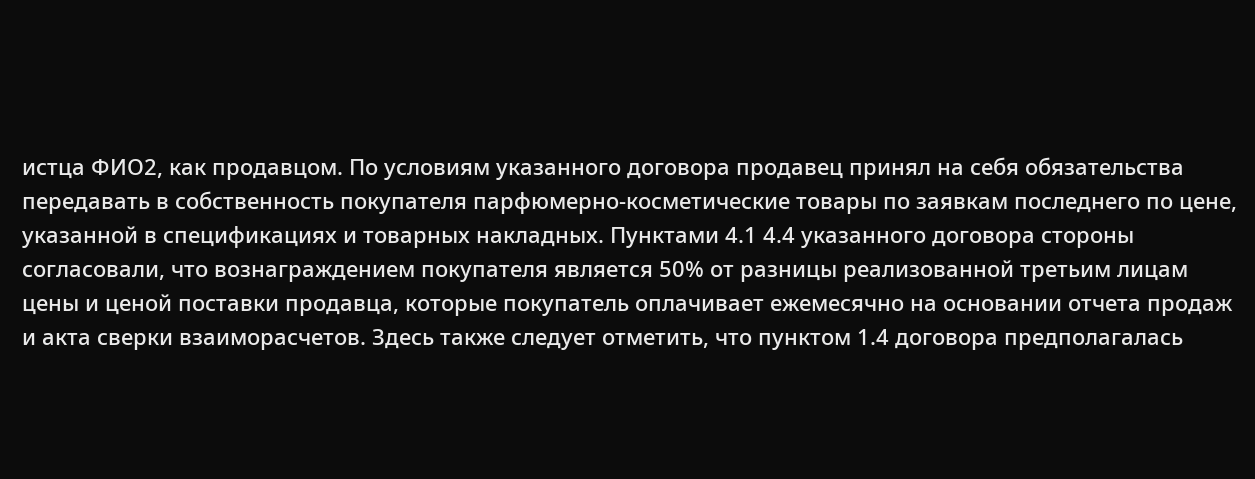истца ФИО2, как продавцом. По условиям указанного договора продавец принял на себя обязательства передавать в собственность покупателя парфюмерно-косметические товары по заявкам последнего по цене, указанной в спецификациях и товарных накладных. Пунктами 4.1 4.4 указанного договора стороны согласовали, что вознаграждением покупателя является 50% от разницы реализованной третьим лицам цены и ценой поставки продавца, которые покупатель оплачивает ежемесячно на основании отчета продаж и акта сверки взаиморасчетов. Здесь также следует отметить, что пунктом 1.4 договора предполагалась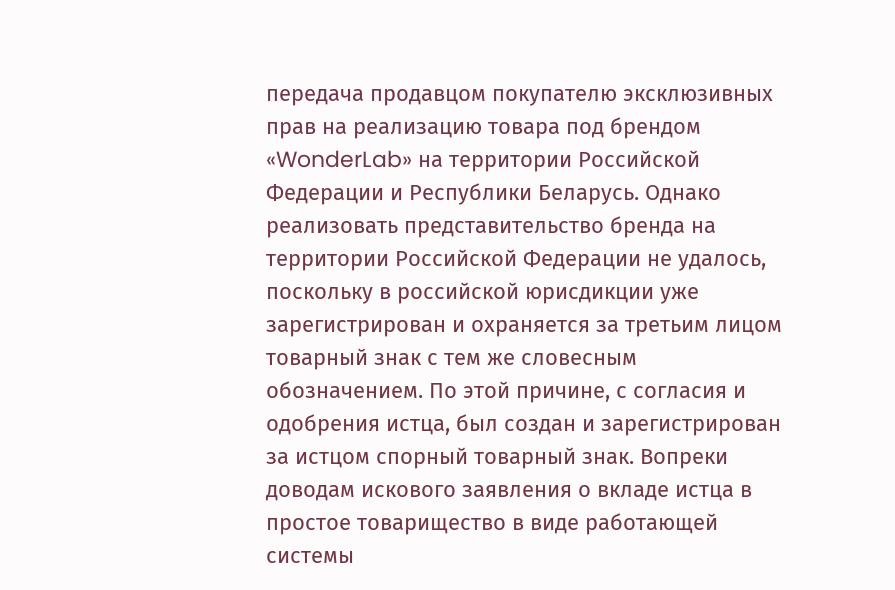передача продавцом покупателю эксклюзивных прав на реализацию товара под брендом «WonderLab» на территории Российской Федерации и Республики Беларусь. Однако реализовать представительство бренда на территории Российской Федерации не удалось, поскольку в российской юрисдикции уже зарегистрирован и охраняется за третьим лицом товарный знак с тем же словесным обозначением. По этой причине, с согласия и одобрения истца, был создан и зарегистрирован за истцом спорный товарный знак. Вопреки доводам искового заявления о вкладе истца в простое товарищество в виде работающей системы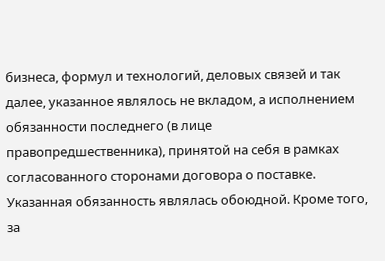бизнеса, формул и технологий, деловых связей и так далее, указанное являлось не вкладом, а исполнением обязанности последнего (в лице правопредшественника), принятой на себя в рамках согласованного сторонами договора о поставке. Указанная обязанность являлась обоюдной. Кроме того, за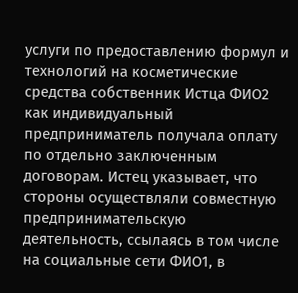услуги по предоставлению формул и технологий на косметические средства собственник Истца ФИО2 как индивидуальный предприниматель получала оплату по отдельно заключенным договорам. Истец указывает, что стороны осуществляли совместную предпринимательскую деятельность, ссылаясь в том числе на социальные сети ФИО1, в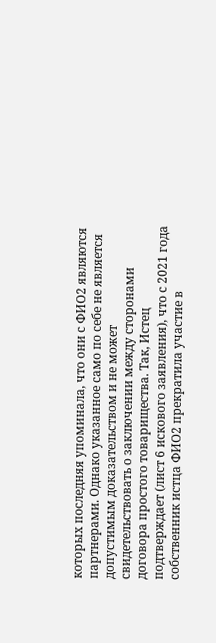которых последняя упоминала, что они с ФИО2 являются партнерами. Однако указанное само по себе не является допустимым доказательством и не может свидетельствовать о заключении между сторонами договора простого товарищества. Так, Истец подтверждает (лист 6 искового заявления), что с 2021 года собственник истца ФИО2 прекратила участие в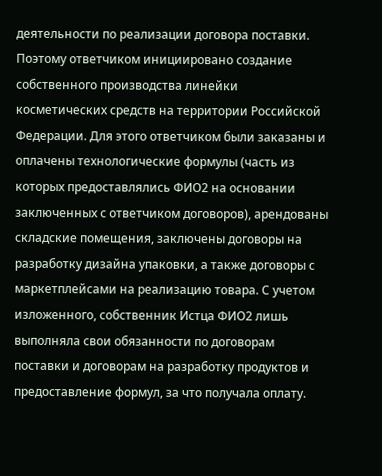деятельности по реализации договора поставки. Поэтому ответчиком инициировано создание собственного производства линейки косметических средств на территории Российской Федерации. Для этого ответчиком были заказаны и оплачены технологические формулы (часть из которых предоставлялись ФИО2 на основании заключенных с ответчиком договоров), арендованы складские помещения, заключены договоры на разработку дизайна упаковки, а также договоры с маркетплейсами на реализацию товара. С учетом изложенного, собственник Истца ФИО2 лишь выполняла свои обязанности по договорам поставки и договорам на разработку продуктов и предоставление формул, за что получала оплату.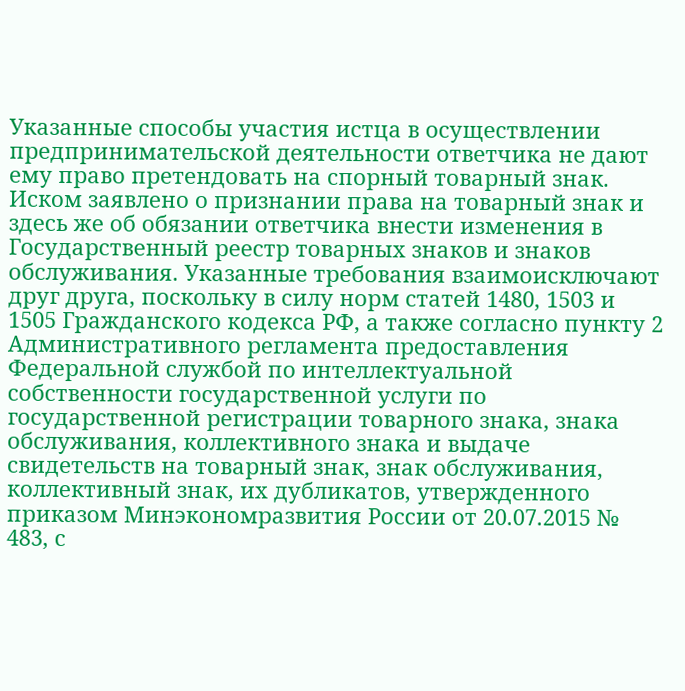Указанные способы участия истца в осуществлении предпринимательской деятельности ответчика не дают ему право претендовать на спорный товарный знак. Иском заявлено о признании права на товарный знак и здесь же об обязании ответчика внести изменения в Государственный реестр товарных знаков и знаков обслуживания. Указанные требования взаимоисключают друг друга, поскольку в силу норм статей 1480, 1503 и 1505 Гражданского кодекса РФ, а также согласно пункту 2 Административного регламента предоставления Федеральной службой по интеллектуальной собственности государственной услуги по государственной регистрации товарного знака, знака обслуживания, коллективного знака и выдаче свидетельств на товарный знак, знак обслуживания, коллективный знак, их дубликатов, утвержденного приказом Минэкономразвития России от 20.07.2015 № 483, с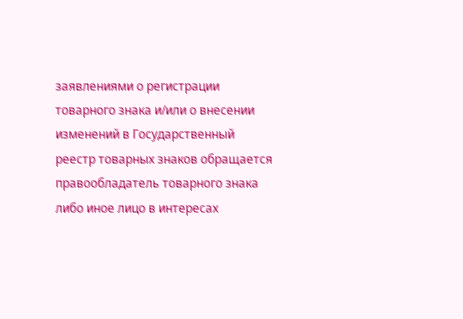заявлениями о регистрации товарного знака и/или о внесении изменений в Государственный реестр товарных знаков обращается правообладатель товарного знака либо иное лицо в интересах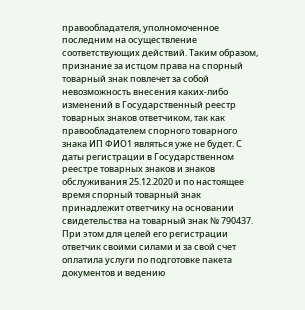правообладателя, уполномоченное последним на осуществление соответствующих действий. Таким образом, признание за истцом права на спорный товарный знак повлечет за собой невозможность внесения каких-либо изменений в Государственный реестр товарных знаков ответчиком, так как правообладателем спорного товарного знака ИП ФИО1 являться уже не будет. С даты регистрации в Государственном реестре товарных знаков и знаков обслуживания 25.12.2020 и по настоящее время спорный товарный знак принадлежит ответчику на основании свидетельства на товарный знак № 790437. При этом для целей его регистрации ответчик своими силами и за свой счет оплатила услуги по подготовке пакета документов и ведению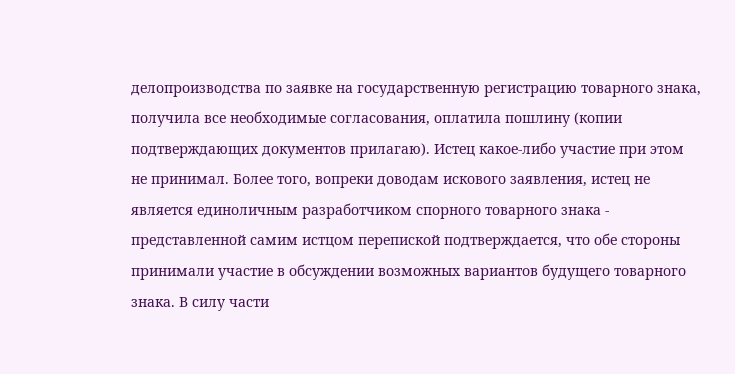делопроизводства по заявке на государственную регистрацию товарного знака, получила все необходимые согласования, оплатила пошлину (копии подтверждающих документов прилагаю). Истец какое-либо участие при этом не принимал. Более того, вопреки доводам искового заявления, истец не является единоличным разработчиком спорного товарного знака - представленной самим истцом перепиской подтверждается, что обе стороны принимали участие в обсуждении возможных вариантов будущего товарного знака. В силу части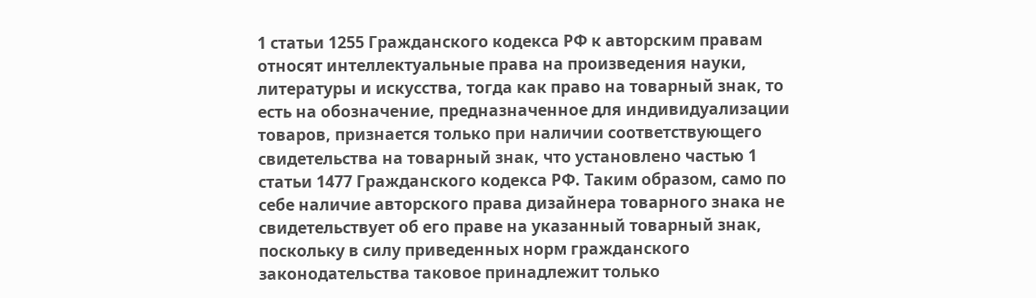1 статьи 1255 Гражданского кодекса РФ к авторским правам относят интеллектуальные права на произведения науки, литературы и искусства, тогда как право на товарный знак, то есть на обозначение, предназначенное для индивидуализации товаров, признается только при наличии соответствующего свидетельства на товарный знак, что установлено частью 1 статьи 1477 Гражданского кодекса РФ. Таким образом, само по себе наличие авторского права дизайнера товарного знака не свидетельствует об его праве на указанный товарный знак, поскольку в силу приведенных норм гражданского законодательства таковое принадлежит только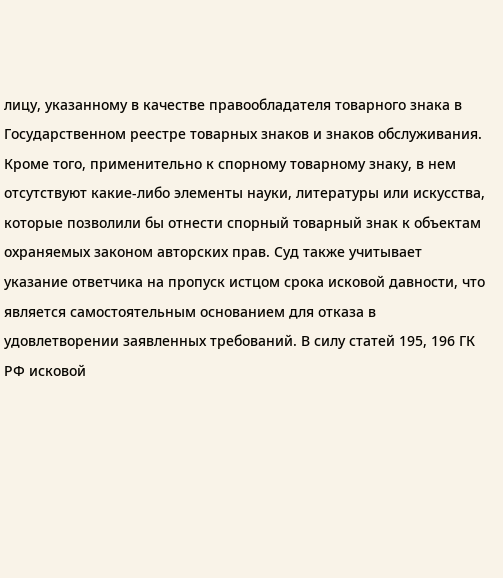лицу, указанному в качестве правообладателя товарного знака в Государственном реестре товарных знаков и знаков обслуживания. Кроме того, применительно к спорному товарному знаку, в нем отсутствуют какие-либо элементы науки, литературы или искусства, которые позволили бы отнести спорный товарный знак к объектам охраняемых законом авторских прав. Суд также учитывает указание ответчика на пропуск истцом срока исковой давности, что является самостоятельным основанием для отказа в удовлетворении заявленных требований. В силу статей 195, 196 ГК РФ исковой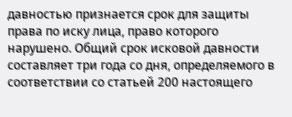давностью признается срок для защиты права по иску лица, право которого нарушено. Общий срок исковой давности составляет три года со дня, определяемого в соответствии со статьей 200 настоящего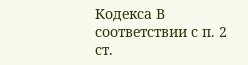Кодекса В соответствии с п. 2 ст.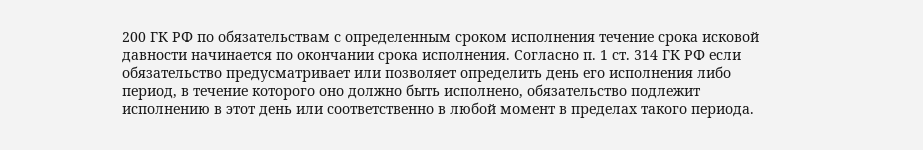200 ГК РФ по обязательствам с определенным сроком исполнения течение срока исковой давности начинается по окончании срока исполнения. Согласно п. 1 ст. 314 ГК РФ если обязательство предусматривает или позволяет определить день его исполнения либо период, в течение которого оно должно быть исполнено, обязательство подлежит исполнению в этот день или соответственно в любой момент в пределах такого периода.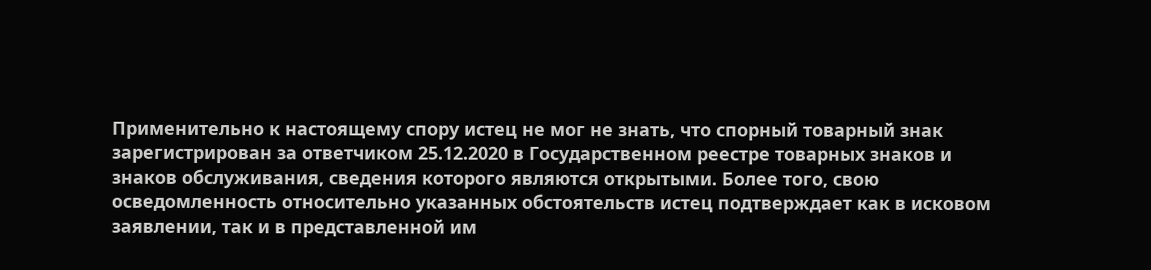Применительно к настоящему спору истец не мог не знать, что спорный товарный знак зарегистрирован за ответчиком 25.12.2020 в Государственном реестре товарных знаков и знаков обслуживания, сведения которого являются открытыми. Более того, свою осведомленность относительно указанных обстоятельств истец подтверждает как в исковом заявлении, так и в представленной им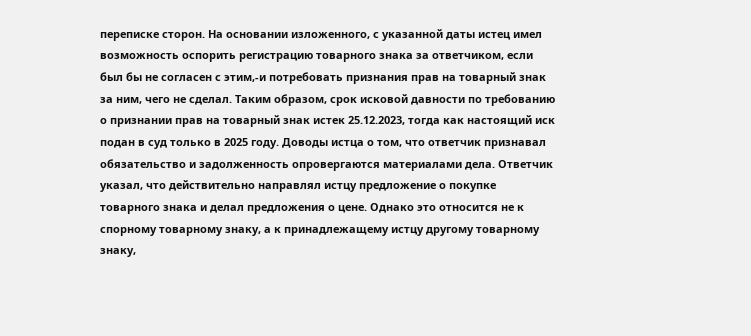переписке сторон. На основании изложенного, с указанной даты истец имел возможность оспорить регистрацию товарного знака за ответчиком, если был бы не согласен с этим,-и потребовать признания прав на товарный знак за ним, чего не сделал. Таким образом, срок исковой давности по требованию о признании прав на товарный знак истек 25.12.2023, тогда как настоящий иск подан в суд только в 2025 году. Доводы истца о том, что ответчик признавал обязательство и задолженность опровергаются материалами дела. Ответчик указал, что действительно направлял истцу предложение о покупке товарного знака и делал предложения о цене. Однако это относится не к спорному товарному знаку, а к принадлежащему истцу другому товарному знаку,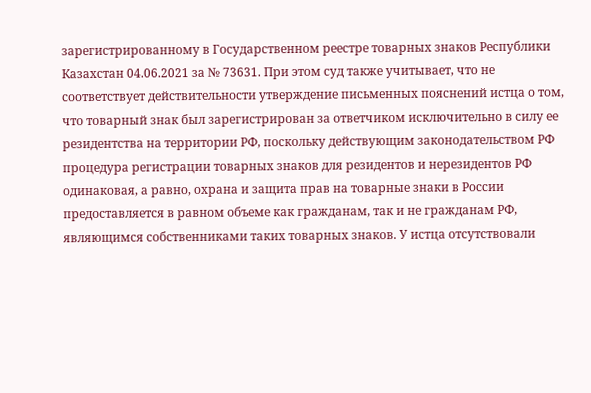зарегистрированному в Государственном реестре товарных знаков Республики Казахстан 04.06.2021 за № 73631. При этом суд также учитывает, что не соответствует действительности утверждение письменных пояснений истца о том, что товарный знак был зарегистрирован за ответчиком исключительно в силу ее резидентства на территории РФ, поскольку действующим законодательством РФ процедура регистрации товарных знаков для резидентов и нерезидентов РФ одинаковая, а равно, охрана и защита прав на товарные знаки в России предоставляется в равном объеме как гражданам, так и не гражданам РФ, являющимся собственниками таких товарных знаков. У истца отсутствовали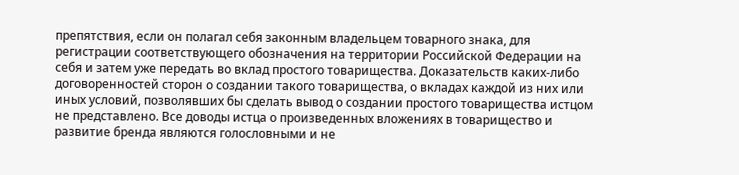препятствия, если он полагал себя законным владельцем товарного знака, для регистрации соответствующего обозначения на территории Российской Федерации на себя и затем уже передать во вклад простого товарищества. Доказательств каких-либо договоренностей сторон о создании такого товарищества, о вкладах каждой из них или иных условий, позволявших бы сделать вывод о создании простого товарищества истцом не представлено. Все доводы истца о произведенных вложениях в товарищество и развитие бренда являются голословными и не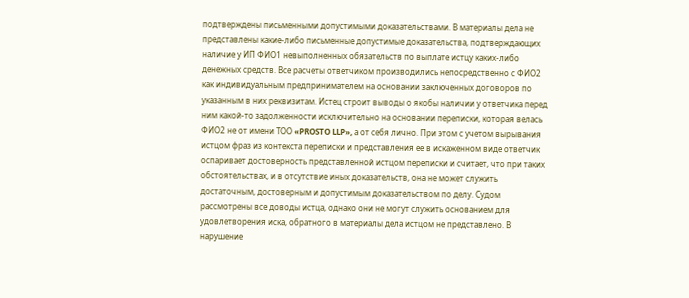подтверждены письменными допустимыми доказательствами. В материалы дела не представлены какие-либо письменные допустимые доказательства, подтверждающих наличие у ИП ФИО1 невыполненных обязательств по выплате истцу каких-либо денежных средств. Все расчеты ответчиком производились непосредственно с ФИО2 как индивидуальным предпринимателем на основании заключенных договоров по указанным в них реквизитам. Истец строит выводы о якобы наличии у ответчика перед ним какой-то задолженности исключительно на основании переписки, которая велась ФИО2 не от имени ТОО «PROSTO LLP», а от себя лично. При этом с учетом вырывания истцом фраз из контекста переписки и представления ее в искаженном виде ответчик оспаривает достоверность представленной истцом переписки и считает, что при таких обстоятельствах, и в отсутствие иных доказательств, она не может служить достаточным, достоверным и допустимым доказательством по делу. Судом рассмотрены все доводы истца, однако они не могут служить основанием для удовлетворения иска, обратного в материалы дела истцом не представлено. В нарушение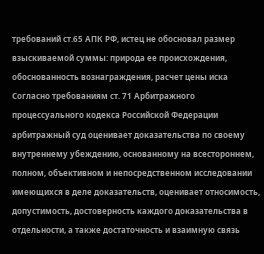требований ст.65 АПК РФ, истец не обосновал размер взыскиваемой суммы: природа ее происхождения, обоснованность вознаграждения, расчет цены иска Согласно требованиям ст. 71 Арбитражного процессуального кодекса Российской Федерации арбитражный суд оценивает доказательства по своему внутреннему убеждению, основанному на всестороннем, полном, объективном и непосредственном исследовании имеющихся в деле доказательств, оценивает относимость, допустимость, достоверность каждого доказательства в отдельности, а также достаточность и взаимную связь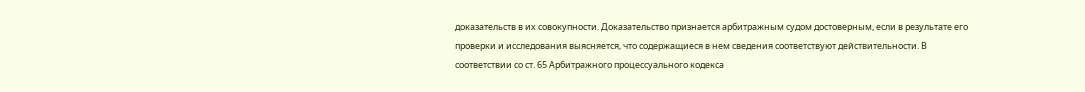доказательств в их совокупности. Доказательство признается арбитражным судом достоверным, если в результате его проверки и исследования выясняется, что содержащиеся в нем сведения соответствуют действительности. В соответствии со ст. 65 Арбитражного процессуального кодекса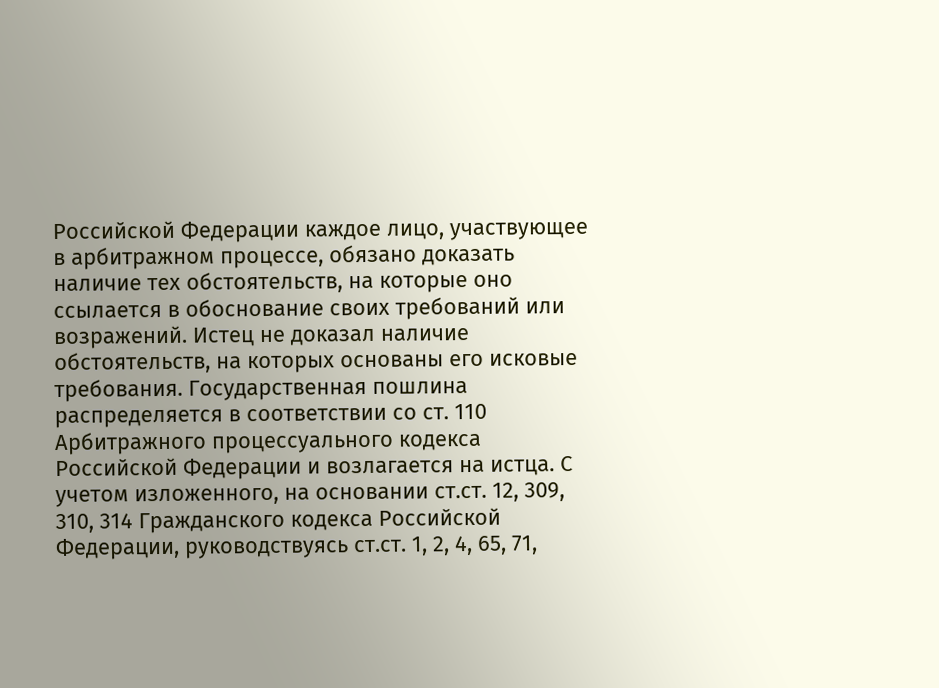Российской Федерации каждое лицо, участвующее в арбитражном процессе, обязано доказать наличие тех обстоятельств, на которые оно ссылается в обоснование своих требований или возражений. Истец не доказал наличие обстоятельств, на которых основаны его исковые требования. Государственная пошлина распределяется в соответствии со ст. 110 Арбитражного процессуального кодекса Российской Федерации и возлагается на истца. С учетом изложенного, на основании ст.ст. 12, 309, 310, 314 Гражданского кодекса Российской Федерации, руководствуясь ст.ст. 1, 2, 4, 65, 71,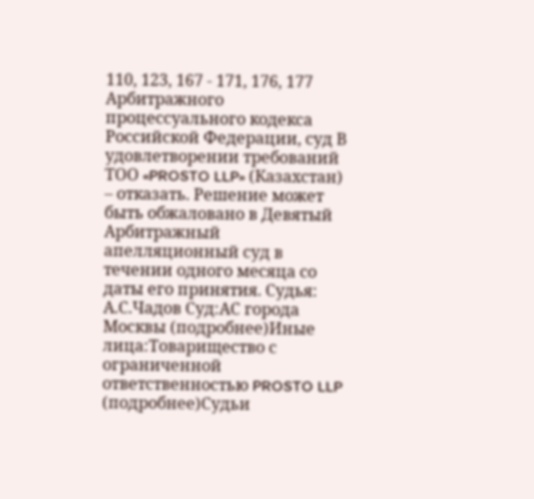110, 123, 167 - 171, 176, 177 Арбитражного процессуального кодекса Российской Федерации, суд В удовлетворении требований ТОО «PROSTO LLP» (Казахстан) – отказать. Решение может быть обжаловано в Девятый Арбитражный апелляционный суд в течении одного месяца со даты его принятия. Судья: А.С.Чадов Суд:АС города Москвы (подробнее)Иные лица:Товарищество с ограниченной ответственностью PROSTO LLP (подробнее)Судьи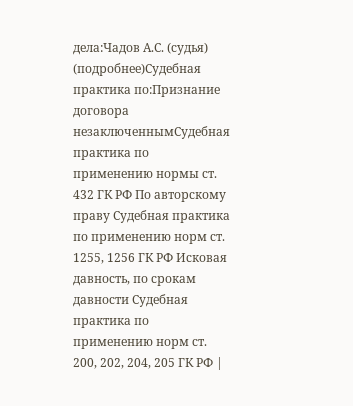дела:Чадов А.С. (судья) (подробнее)Судебная практика по:Признание договора незаключеннымСудебная практика по применению нормы ст. 432 ГК РФ По авторскому праву Судебная практика по применению норм ст. 1255, 1256 ГК РФ Исковая давность, по срокам давности Судебная практика по применению норм ст. 200, 202, 204, 205 ГК РФ |